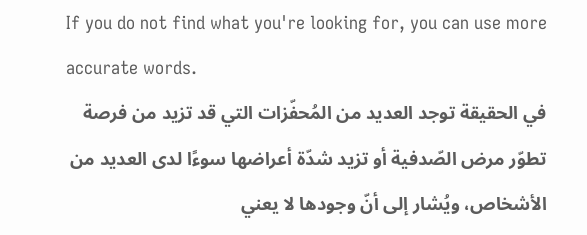If you do not find what you're looking for, you can use more accurate words.
في الحقيقة توجد العديد من المُحفّزات التي قد تزيد من فرصة تطوّر مرض الصّدفية أو تزيد شدّة أعراضها سوءًا لدى العديد من الأشخاص، ويُشار إلى أنّ وجودها لا يعني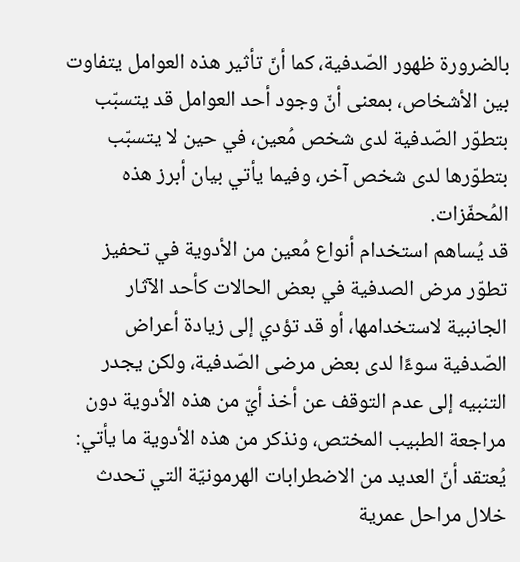بالضرورة ظهور الصّدفية، كما أنّ تأثير هذه العوامل يتفاوت بين الأشخاص، بمعنى أنّ وجود أحد العوامل قد يتسبّب بتطوّر الصّدفية لدى شخص مُعين، في حين لا يتسبّب بتطوّرها لدى شخص آخر، وفيما يأتي بيان أبرز هذه المُحفّزات.
قد يُساهم استخدام أنواع مُعين من الأدوية في تحفيز تطوّر مرض الصدفية في بعض الحالات كأحد الآثار الجانبية لاستخدامها، أو قد تؤدي إلى زيادة أعراض الصّدفية سوءًا لدى بعض مرضى الصّدفية، ولكن يجدر التنبيه إلى عدم التوقف عن أخذ أيّ من هذه الأدوية دون مراجعة الطبيب المختص، ونذكر من هذه الأدوية ما يأتي:
يُعتقد أنّ العديد من الاضطرابات الهرمونيّة التي تحدث خلال مراحل عمرية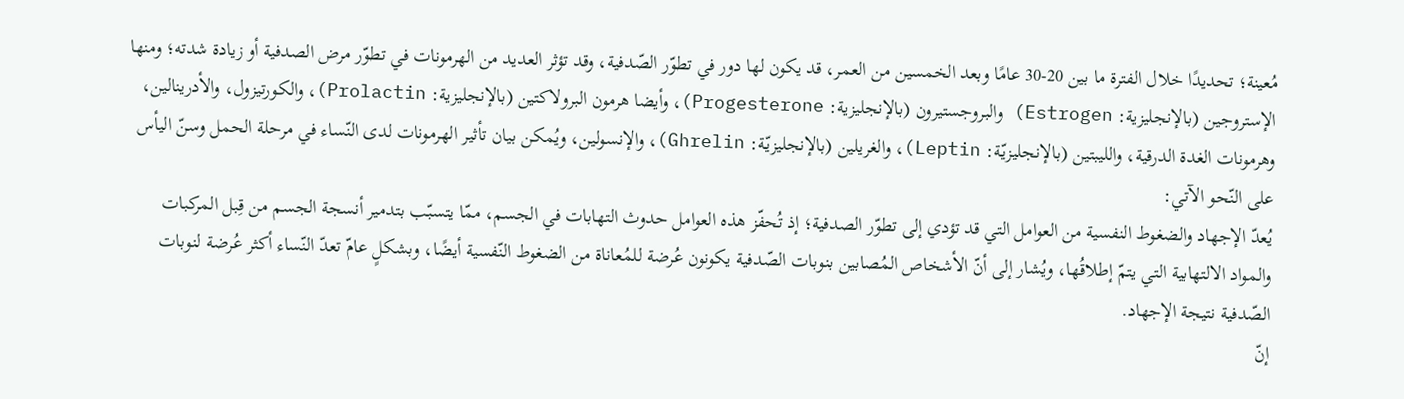مُعينة؛ تحديدًا خلال الفترة ما بين 20-30 عامًا وبعد الخمسين من العمر، قد يكون لها دور في تطوّر الصّدفية، وقد تؤثر العديد من الهرمونات في تطوّر مرض الصدفية أو زيادة شدته؛ ومنها الإستروجين (بالإنجليزية: Estrogen) والبروجستيرون (بالإنجليزية: Progesterone)، وأيضا هرمون البرولاكتين (بالإنجليزية: Prolactin)، والكورتيزول، والأدرينالين، وهرمونات الغدة الدرقية، والليبتين (بالإنجليزيّة: Leptin)، والغريلين (بالإنجليزيّة: Ghrelin)، والإنسولين، ويُمكن بيان تأثير الهرمونات لدى النّساء في مرحلة الحمل وسنّ اليأس على النّحو الآتي:
يُعدّ الإجهاد والضغوط النفسية من العوامل التي قد تؤدي إلى تطوّر الصدفية؛ إذ تُحفّز هذه العوامل حدوث التهابات في الجسم، ممّا يتسبّب بتدمير أنسجة الجسم من قِبل المركبات والمواد الالتهابية التي يتمّ إطلاقُها، ويُشار إلى أنّ الأشخاص المُصابين بنوبات الصّدفية يكونون عُرضة للمُعاناة من الضغوط النّفسية أيضًا، وبشكلٍ عامّ تعدّ النّساء أكثر عُرضة لنوبات الصّدفية نتيجة الإجهاد.
إنّ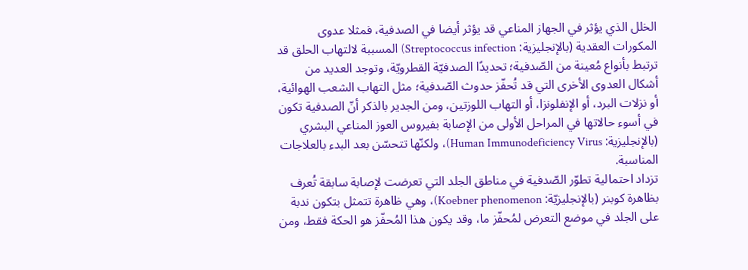الخلل الذي يؤثر في الجهاز المناعي قد يؤثر أيضا في الصدفية، فمثلا عدوى المكورات العقدية (بالإنجليزية: Streptococcus infection) المسببة لالتهاب الحلق قد ترتبط بأنواع مُعينة من الصّدفية؛ تحديدًا الصدفيّة القطرويّة، وتوجد العديد من أشكال العدوى الأخرى التي قد تُحفّز حدوث الصّدفية؛ مثل التهاب الشعب الهوائية، أو نزلات البرد، أو الإنفلونزا، أو التهاب اللوزتين، ومن الجدير بالذكر أنّ الصدفية تكون في أسوء حالاتها في المراحل الأولى من الإصابة بفيروس العوز المناعي البشري (بالإنجليزية: Human Immunodeficiency Virus)، ولكنّها تتحسّن بعد البدء بالعلاجات المناسبة.
تزداد احتمالية تطوّر الصّدفية في مناطق الجلد التي تعرضت لإصابة سابقة تُعرف بظاهرة كوبنر (بالإنجليزيّة: Koebner phenomenon)، وهي ظاهرة تتمثل بتكون ندبة على الجلد في موضع التعرض لمُحفّز ما، وقد يكون هذا المُحفّز هو الحكة فقط، ومن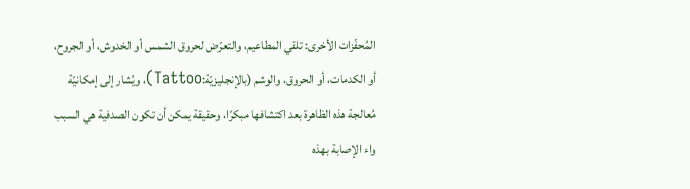المُحفّزات الأخرى: تلقي المطاعيم، والتعرّض لحروق الشمس أو الخدوش، أو الجروح، أو الكدمات، أو الحروق، والوشم (بالإنجليزيّة:Tattoo)، ويُشار إلى إمكانيّة مُعالجة هذه الظاهرة بعد اكتشافها مبكرًا، وحقيقة يمكن أن تكون الصدفية هي السبب واء الإصابة بهذه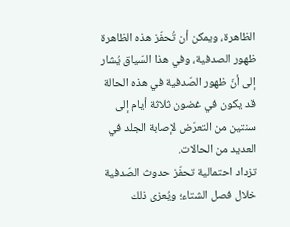الظاهرة، ويمكن أن تُحفّز هذه الظاهرة ظهور الصدفية، وفي هذا السّياق يُشار إلى أنّ ظهور الصّدفية في هذه الحالة قد يكون في غضون ثلاثة أيام إلى سنتين من التعرّض لإصابة الجلد في العديد من الحالات.
تزداد احتمالية تحفّز حدوث الصّدفية خلال فصل الشتاء؛ ويُعزى ذلك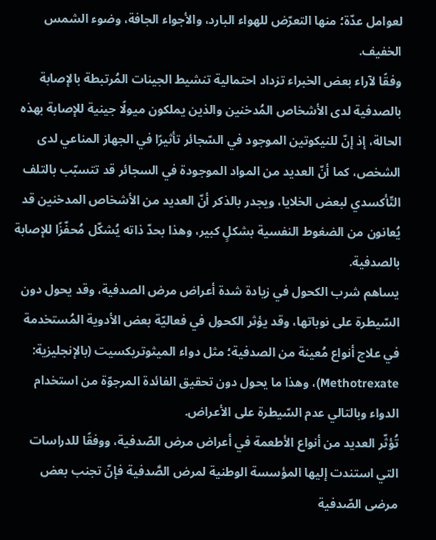لعوامل عدّة؛ منها التعرّض للهواء البارد، والأجواء الجافة، وضوء الشمس الخفيف.
وفقًا لآراء بعض الخبراء تزداد احتمالية تنشيط الجينات المُرتبطة بالإصابة بالصدفية لدى الأشخاص المُدخنين والذين يملكون ميولًا جينية للإصابة بهذه الحالة، إذ إنّ للنيكوتين الموجود في السّجائر تأثيرًا في الجهاز المناعي لدى الشخص، كما أنّ العديد من المواد الموجودة في السجائر قد تتسبّب بالتلف التّأكسدي لبعض الخلايا، ويجدر بالذكر أنّ العديد من الأشخاص المدخنين قد يُعانون من الضغوط النفسية بشكلٍ كبير، وهذا بحدّ ذاته يُشكّل مُحفّزًا للإصابة بالصدفية.
يساهم شرب الكحول في زيادة شدة أعراض مرض الصدفية، وقد يحول دون السّيطرة على نوباتها، وقد يؤثر الكحول في فعاليّة بعض الأدوية المُستخدمة في علاج أنواع مُعينة من الصدفية؛ مثل دواء الميثوتريكسيت (بالإنجليزية: Methotrexate)، وهذا ما يحول دون تحقيق الفائدة المرجوّة من استخدام الدواء وبالتالي عدم السّيطرة على الأعراض.
تُؤثّر العديد من أنواع الأطعمة في أعراض مرض الصّدفية، ووفقًا للدراسات التي استندت إليها المؤسسة الوطنية لمرض الصَّدفية فإنّ تجنب بعض مرضى الصّدفية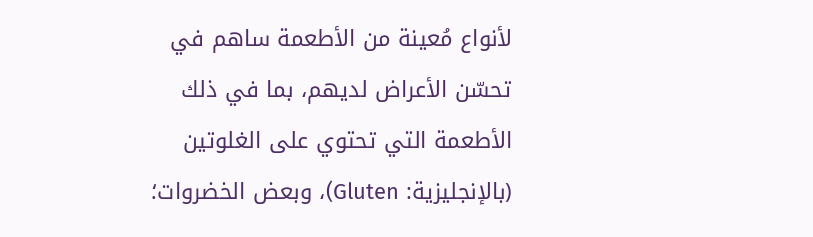لأنواع مُعينة من الأطعمة ساهم في تحسّن الأعراض لديهم، بما في ذلك الأطعمة التي تحتوي على الغلوتين (بالإنجليزية: Gluten)، وبعض الخضروات؛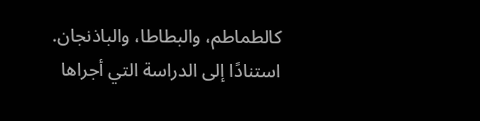كالطماطم، والبطاطا، والباذنجان.
استنادًا إلى الدراسة التي أجراها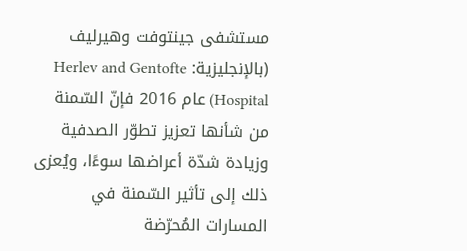مستشفى جينتوفت وهيرليف (بالإنجليزية: Herlev and Gentofte Hospital) عام 2016 فإنّ السّمنة من شأنها تعزيز تطوّر الصدفية وزيادة شدّة أعراضها سوءًا، ويُعزى ذلك إلى تأثير السّمنة في المسارات المُحرّضة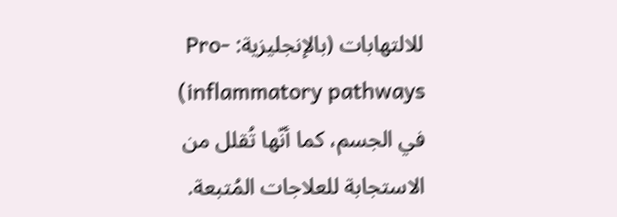للالتهابات (بالإنجليزية: Pro-inflammatory pathways) في الجسم، كما أنّها تُقلل من الاستجابة للعلاجات المُتبعة.